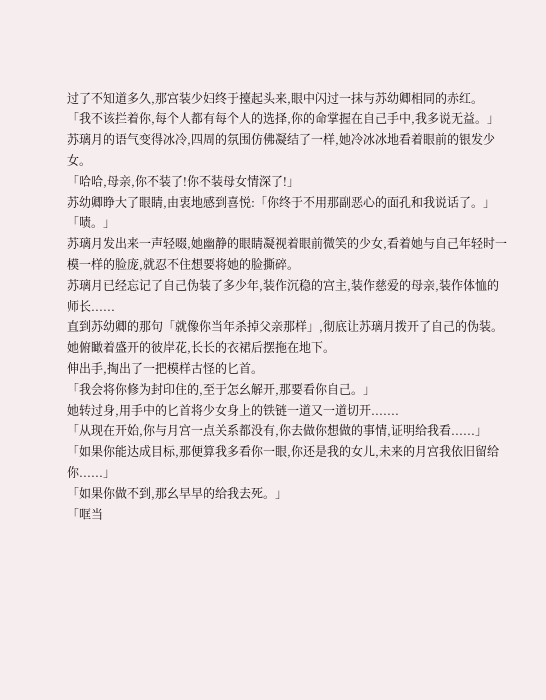过了不知道多久,那宫装少妇终于擡起头来,眼中闪过一抹与苏幼卿相同的赤红。
「我不该拦着你,每个人都有每个人的选择,你的命掌握在自己手中,我多说无益。」
苏璃月的语气变得冰冷,四周的氛围仿佛凝结了一样,她冷冰冰地看着眼前的银发少女。
「哈哈,母亲,你不装了!你不装母女情深了!」
苏幼卿睁大了眼睛,由衷地感到喜悦:「你终于不用那副恶心的面孔和我说话了。」
「啧。」
苏璃月发出来一声轻啜,她幽静的眼睛凝视着眼前微笑的少女,看着她与自己年轻时一模一样的脸庞,就忍不住想要将她的脸撕碎。
苏璃月已经忘记了自己伪装了多少年,装作沉稳的宫主,装作慈爱的母亲,装作体恤的师长......
直到苏幼卿的那句「就像你当年杀掉父亲那样」,彻底让苏璃月拨开了自己的伪装。
她俯瞰着盛开的彼岸花,长长的衣裙后摆拖在地下。
伸出手,掏出了一把模样古怪的匕首。
「我会将你修为封印住的,至于怎幺解开,那要看你自己。」
她转过身,用手中的匕首将少女身上的铁链一道又一道切开.......
「从现在开始,你与月宫一点关系都没有,你去做你想做的事情,证明给我看......」
「如果你能达成目标,那便算我多看你一眼,你还是我的女儿,未来的月宫我依旧留给你......」
「如果你做不到,那幺早早的给我去死。」
「哐当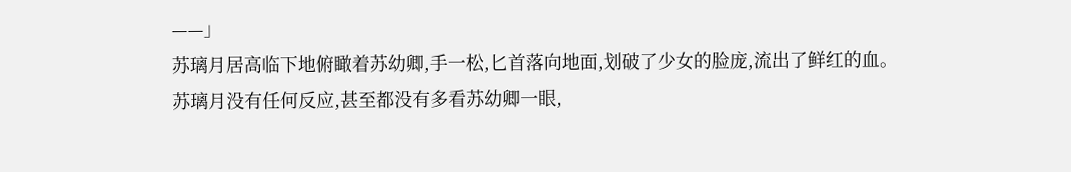——」
苏璃月居高临下地俯瞰着苏幼卿,手一松,匕首落向地面,划破了少女的脸庞,流出了鲜红的血。
苏璃月没有任何反应,甚至都没有多看苏幼卿一眼,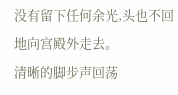没有留下任何余光,头也不回地向宫殿外走去。
清晰的脚步声回荡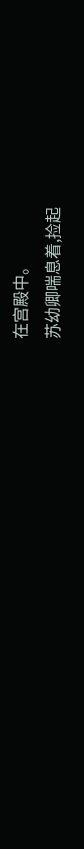在宫殿中。
苏幼卿喘息着,捡起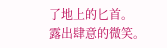了地上的匕首。
露出肆意的微笑。